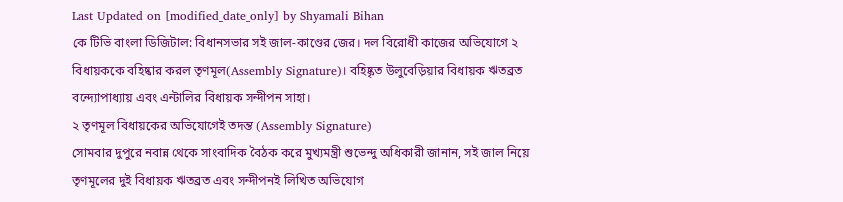Last Updated on [modified_date_only] by Shyamali Bihan
কে টিভি বাংলা ডিজিটাল: বিধানসভার সই জাল-কাণ্ডের জের। দল বিরোধী কাজের অভিযোগে ২ বিধায়ককে বহিষ্কার করল তৃণমূল(Assembly Signature)। বহিষ্কৃত উলুবেড়িয়ার বিধায়ক ঋতব্রত বন্দ্যোপাধ্যায় এবং এন্টালির বিধায়ক সন্দীপন সাহা।
২ তৃণমূল বিধায়কের অভিযোগেই তদন্ত (Assembly Signature)
সোমবার দুপুরে নবান্ন থেকে সাংবাদিক বৈঠক করে মুখ্যমন্ত্রী শুভেন্দু অধিকারী জানান, সই জাল নিয়ে তৃণমূলের দুই বিধায়ক ঋতব্রত এবং সন্দীপনই লিখিত অভিযোগ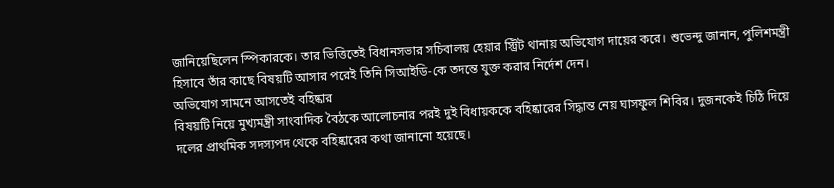জানিয়েছিলেন স্পিকারকে। তার ভিত্তিতেই বিধানসভার সচিবালয় হেয়ার স্ট্রিট থানায় অভিযোগ দায়ের করে। শুভেন্দু জানান, পুলিশমন্ত্রী হিসাবে তাঁর কাছে বিষয়টি আসার পরেই তিনি সিআইডি-কে তদন্তে যুক্ত করার নির্দেশ দেন।
অভিযোগ সামনে আসতেই বহিষ্কার
বিষয়টি নিয়ে মুখ্যমন্ত্রী সাংবাদিক বৈঠকে আলোচনার পরই দুই বিধায়ককে বহিষ্কারের সিদ্ধান্ত নেয় ঘাসফুল শিবির। দুজনকেই চিঠি দিয়ে দলের প্রাথমিক সদস্যপদ থেকে বহিষ্কারের কথা জানানো হয়েছে।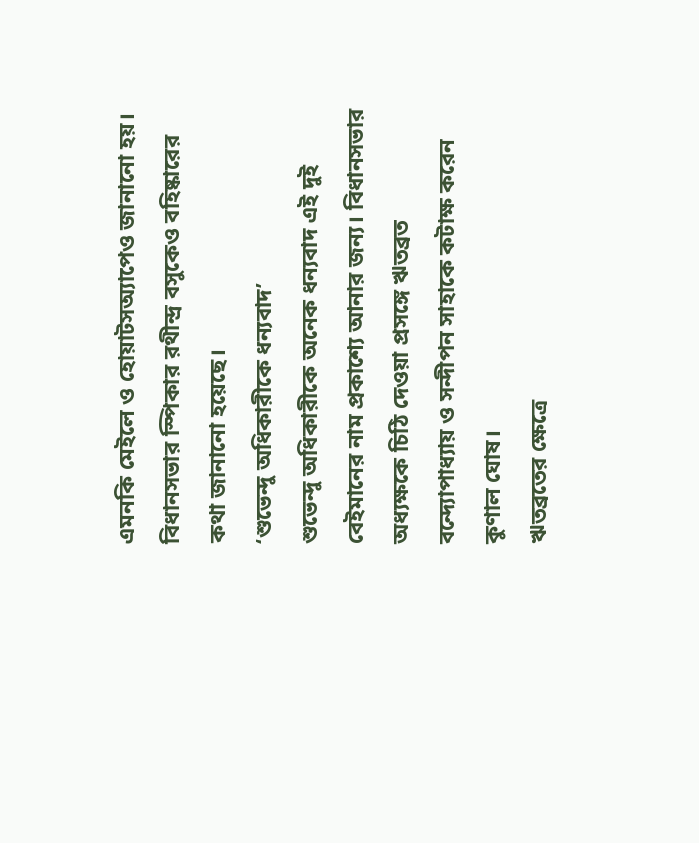এমনকি মেইলে ও হোয়াটসঅ্যাপেও জানানো হয়। বিধানসভার স্পিকার রথীন্দ্র বসুকেও বহিষ্কারের কথা জানানো হয়েছে।
‘শুভেন্দু অধিকারীকে ধন্যবাদ’
শুভেন্দু অধিকারীকে অনেক ধন্যবাদ এই দুই বেইমানের নাম প্রকাশ্যে আনার জন্য। বিধানসভার অধ্যক্ষকে চিঠি দেওয়া প্রসঙ্গে ঋতব্রত বন্দ্যোপাধ্যায় ও সন্দীপন সাহাকে কটাক্ষ করেন কুণাল ঘোষ।
ঋতব্রতের ক্ষেত্রে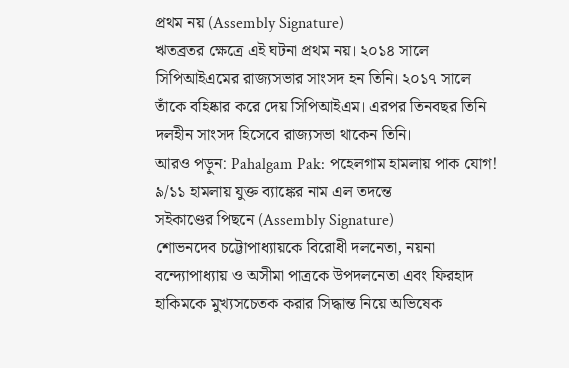প্রথম নয় (Assembly Signature)
ঋতব্রতর ক্ষেত্রে এই ঘটনা প্রথম নয়। ২০১৪ সালে সিপিআইএমের রাজ্যসভার সাংসদ হন তিনি। ২০১৭ সালে তাঁকে বহিষ্কার করে দেয় সিপিআইএম। এরপর তিনবছর তিনি দলহীন সাংসদ হিসেবে রাজ্যসভা থাকেন তিনি।
আরও পড়ুন: Pahalgam Pak: পহেলগাম হামলায় পাক যোগ! ৯/১১ হামলায় যুক্ত ব্যাঙ্কের নাম এল তদন্তে
সইকাণ্ডের পিছনে (Assembly Signature)
শোভনদেব চট্টোপাধ্যায়কে বিরোধী দলনেতা, নয়না বন্দ্যোপাধ্যায় ও অসীমা পাত্রকে উপদলনেতা এবং ফিরহাদ হাকিমকে মুখ্যসচেতক করার সিদ্ধান্ত নিয়ে অভিষেক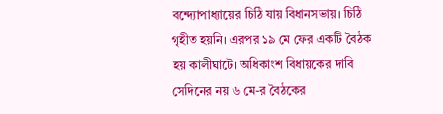বন্দ্যোপাধ্যায়ের চিঠি যায় বিধানসভায়। চিঠি গৃহীত হয়নি। এরপর ১৯ মে ফের একটি বৈঠক হয় কালীঘাটে। অধিকাংশ বিধায়কের দাবি সেদিনের নয় ৬ মে-র বৈঠকের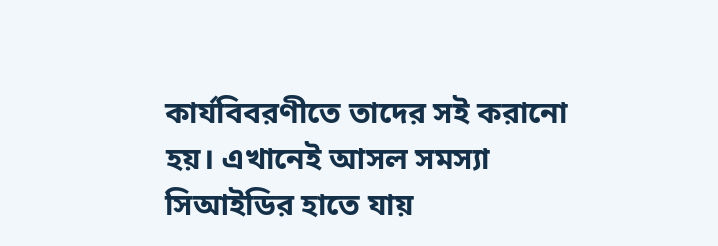কার্যবিবরণীতে তাদের সই করানো হয়। এখানেই আসল সমস্যা সিআইডির হাতে যায়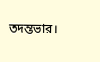তদন্তভার।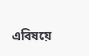এবিষয়ে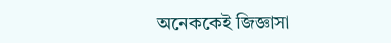অনেককেই জিজ্ঞাসা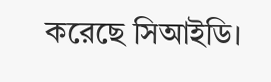করেছে সিআইডি।